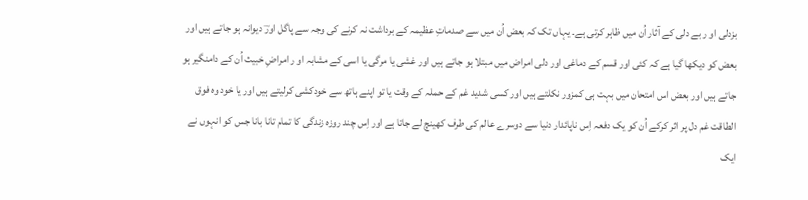بزدلی او ر بے دلی کے آثار اُن میں ظاہر کرتی ہے۔ یہاں تک کہ بعض اُن میں سے صدماتِ عظیمہ کے برداشت نہ کرنے کی وجہ سے پاگل اورؔ دیوانہ ہو جاتے ہیں اور بعض کو دیکھا گیا ہے کہ کئی اور قسم کے دماغی اور دلی امراض میں مبتلا ہو جاتے ہیں اور غشی یا مرگی یا اسی کے مشابہ او ر امراضِ خبیث اُن کے دامنگیر ہو جاتے ہیں اور بعض اس امتحان میں بہت ہی کمزور نکلتے ہیں اور کسی شدید غم کے حملہ کے وقت یا تو اپنے ہاتھ سے خودکشی کرلیتے ہیں اور یا خود وہ فوق الطاقت غم دل پر اثر کرکے اُن کو یک دفعہ اِس ناپائدار دنیا سے دوسرے عالم کی طرف کھینچ لے جاتا ہے اور اِس چند روزہ زندگی کا تمام تانا بانا جس کو انہوں نے ایک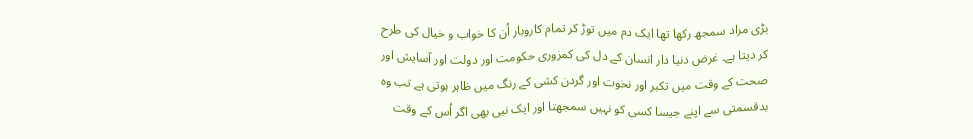بڑی مراد سمجھ رکھا تھا ایک دم میں توڑ کر تمام کاروبار اُن کا خواب و خیال کی طرح کر دیتا ہے۔ غرض دنیا دار انسان کے دل کی کمزوری حکومت اور دولت اور آسایش اور صحت کے وقت میں تکبر اور نخوت اور گردن کشی کے رنگ میں ظاہر ہوتی ہے تب وہ بدقسمتی سے اپنے جیسا کسی کو نہیں سمجھتا اور ایک نبی بھی اگر اُس کے وقت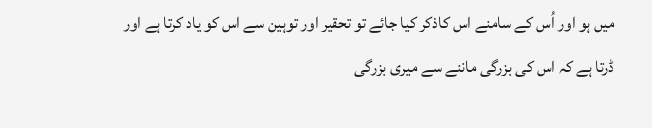میں ہو اور اُس کے سامنے اس کاذکر کیا جائے تو تحقیر اور توہین سے اس کو یاد کرتا ہے اور ڈرتا ہے کہ اس کی بزرگی ماننے سے میری بزرگی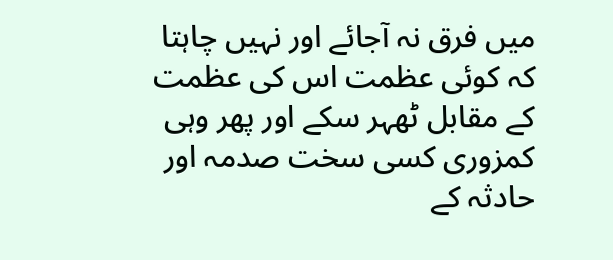میں فرق نہ آجائے اور نہیں چاہتا کہ کوئی عظمت اس کی عظمت کے مقابل ٹھہر سکے اور پھر وہی کمزوری کسی سخت صدمہ اور حادثہ کے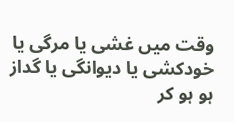وقت میں غشی یا مرگی یا خودکشی یا دیوانگی یا گداز ہو ہو کر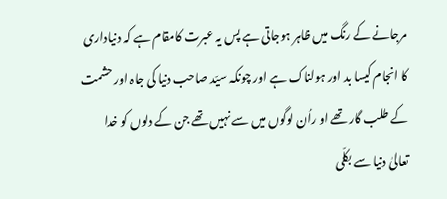مرجانے کے رنگ میں ظاہر ہوجاتی ہے پس یہ عبرت کامقام ہے کہ دنیاداری کا انجام کیسا بد اور ہولناک ہے اور چونکہ سیّد صاحب دنیا کی جاہ اور حشمت کے طلب گار تھے او راُن لوگوں میں سے نہیں تھے جن کے دلوں کو خدا تعالیٰ دنیا سے بکلّی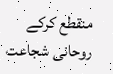منقطع کرکے روحانی شجاعت